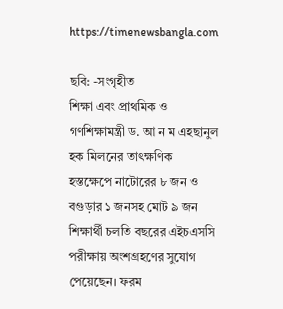https://timenewsbangla.com

ছবি: -সংগৃহীত
শিক্ষা এবং প্রাথমিক ও গণশিক্ষামন্ত্রী ড. আ ন ম এহছানুল হক মিলনের তাৎক্ষণিক হস্তক্ষেপে নাটোরের ৮ জন ও বগুড়ার ১ জনসহ মোট ৯ জন শিক্ষার্থী চলতি বছরের এইচএসসি পরীক্ষায় অংশগ্রহণের সুযোগ পেয়েছেন। ফরম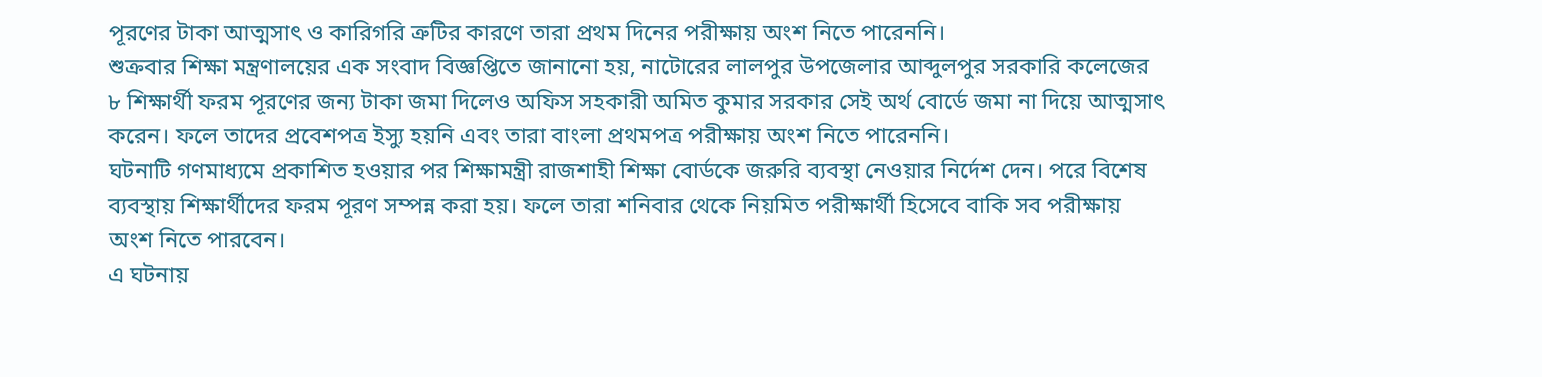পূরণের টাকা আত্মসাৎ ও কারিগরি ত্রুটির কারণে তারা প্রথম দিনের পরীক্ষায় অংশ নিতে পারেননি।
শুক্রবার শিক্ষা মন্ত্রণালয়ের এক সংবাদ বিজ্ঞপ্তিতে জানানো হয়, নাটোরের লালপুর উপজেলার আব্দুলপুর সরকারি কলেজের ৮ শিক্ষার্থী ফরম পূরণের জন্য টাকা জমা দিলেও অফিস সহকারী অমিত কুমার সরকার সেই অর্থ বোর্ডে জমা না দিয়ে আত্মসাৎ করেন। ফলে তাদের প্রবেশপত্র ইস্যু হয়নি এবং তারা বাংলা প্রথমপত্র পরীক্ষায় অংশ নিতে পারেননি।
ঘটনাটি গণমাধ্যমে প্রকাশিত হওয়ার পর শিক্ষামন্ত্রী রাজশাহী শিক্ষা বোর্ডকে জরুরি ব্যবস্থা নেওয়ার নির্দেশ দেন। পরে বিশেষ ব্যবস্থায় শিক্ষার্থীদের ফরম পূরণ সম্পন্ন করা হয়। ফলে তারা শনিবার থেকে নিয়মিত পরীক্ষার্থী হিসেবে বাকি সব পরীক্ষায় অংশ নিতে পারবেন।
এ ঘটনায়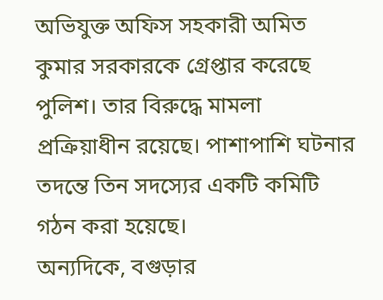অভিযুক্ত অফিস সহকারী অমিত কুমার সরকারকে গ্রেপ্তার করেছে পুলিশ। তার বিরুদ্ধে মামলা প্রক্রিয়াধীন রয়েছে। পাশাপাশি ঘটনার তদন্তে তিন সদস্যের একটি কমিটি গঠন করা হয়েছে।
অন্যদিকে, বগুড়ার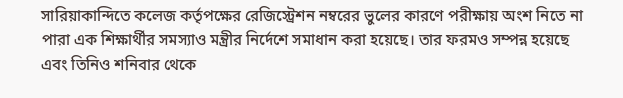সারিয়াকান্দিতে কলেজ কর্তৃপক্ষের রেজিস্ট্রেশন নম্বরের ভুলের কারণে পরীক্ষায় অংশ নিতে না পারা এক শিক্ষার্থীর সমস্যাও মন্ত্রীর নির্দেশে সমাধান করা হয়েছে। তার ফরমও সম্পন্ন হয়েছে এবং তিনিও শনিবার থেকে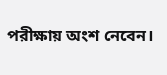পরীক্ষায় অংশ নেবেন।